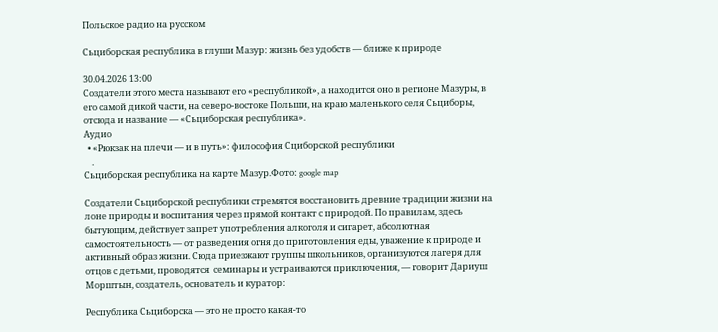Польское радио на русском

Сьциборская республика в глуши Мазур: жизнь без удобств — ближе к природе

30.04.2026 13:00
Создатели этого места называют его «республикой», а находится оно в регионе Мазуры, в его самой дикой части, на северо-востоке Польши, на краю маленького селя Сьциборы, отсюда и название — «Сьциборская республика».
Аудио
  • «Рюкзак на плечи — и в путь»: философия Сциборской республики
    .
Сьциборская республика на карте Мазур.Фото: google map

Создатели Сьциборской республики стремятся восстановить древние традиции жизни на лоне природы и воспитания через прямой контакт с природой. По правилам, здесь бытующим, действует запрет употребления алкоголя и сигарет, абсолютная самостоятельность — от разведения огня до приготовления еды, уважение к природе и активный образ жизни. Сюда приезжают группы школьников, организуются лагеря для отцов с детьми, проводятся  семинары и устраиваются приключения, — говорит Дариуш Морштын, создатель, основатель и куратор:

Республика Сьциборска — это не просто какая-то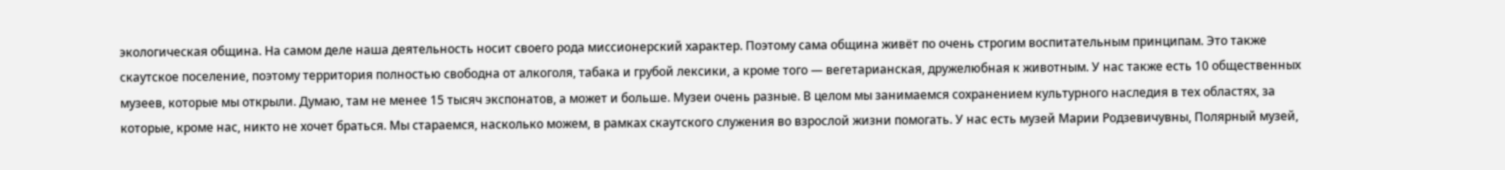экологическая община. На самом деле наша деятельность носит своего рода миссионерский характер. Поэтому сама община живёт по очень строгим воспитательным принципам. Это также скаутское поселение, поэтому территория полностью свободна от алкоголя, табака и грубой лексики, а кроме того — вегетарианская, дружелюбная к животным. У нас также есть 10 общественных музеев, которые мы открыли. Думаю, там не менее 15 тысяч экспонатов, а может и больше. Музеи очень разные. В целом мы занимаемся сохранением культурного наследия в тех областях, за которые, кроме нас, никто не хочет браться. Мы стараемся, насколько можем, в рамках скаутского служения во взрослой жизни помогать. У нас есть музей Марии Родзевичувны, Полярный музей,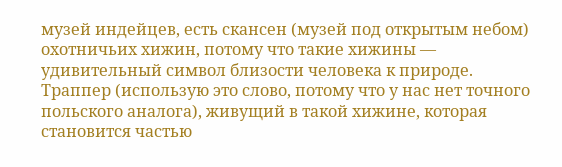музей индейцев, есть скансен (музей под открытым небом) охотничьих хижин, потому что такие хижины — удивительный символ близости человека к природе. Траппер (использую это слово, потому что у нас нет точного польского аналога), живущий в такой хижине, которая становится частью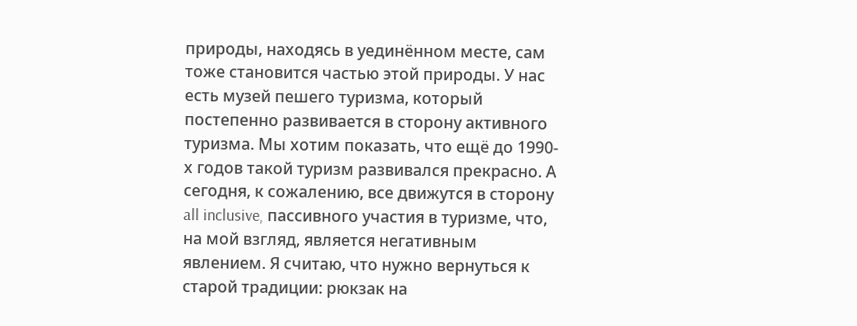природы, находясь в уединённом месте, сам тоже становится частью этой природы. У нас есть музей пешего туризма, который постепенно развивается в сторону активного туризма. Мы хотим показать, что ещё до 1990-х годов такой туризм развивался прекрасно. А сегодня, к сожалению, все движутся в сторону all inclusive, пассивного участия в туризме, что, на мой взгляд, является негативным явлением. Я считаю, что нужно вернуться к старой традиции: рюкзак на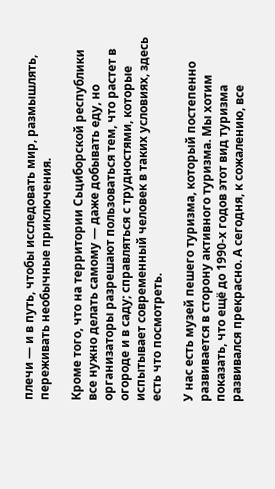плечи — и в путь, чтобы исследовать мир, размышлять, переживать необычные приключения.

Кроме того, что на территории Сьциборской республики все нужно делать самому — даже добывать еду, но организаторы разрешают пользоваться тем, что растет в огороде и в саду; справляться с трудностями, которые испытывает современный человек в таких условиях, здесь есть что посмотреть.

У нас есть музей пешего туризма, который постепенно развивается в сторону активного туризма. Мы хотим показать, что ещё до 1990-х годов этот вид туризма развивался прекрасно. А сегодня, к сожалению, все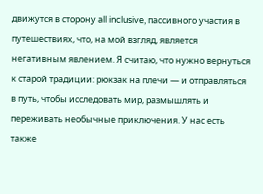движутся в сторону all inclusive, пассивного участия в путешествиях, что, на мой взгляд, является негативным явлением. Я считаю, что нужно вернуться к старой традиции: рюкзак на плечи — и отправляться в путь, чтобы исследовать мир, размышлять и переживать необычные приключения. У нас есть также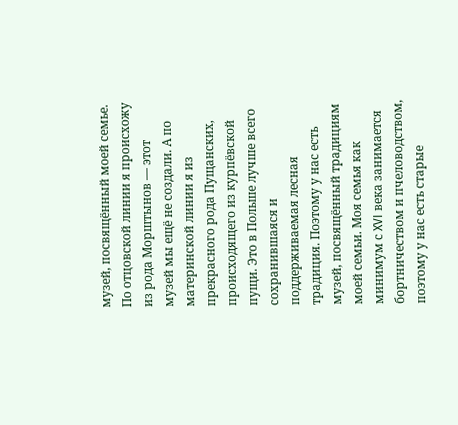музей, посвящённый моей семье. По отцовской линии я происхожу из рода Морштынов — этот музей мы ещё не создали. А по материнской линии я из прекрасного рода Пущанских, происходящего из курпёвской пущи. Это в Польше лучше всего сохранившаяся и поддерживаемая лесная традиция. Поэтому у нас есть музей, посвящённый традициям моей семьи. Моя семья как минимум с XVI века занимается бортничеством и пчеловодством, поэтому у нас есть старые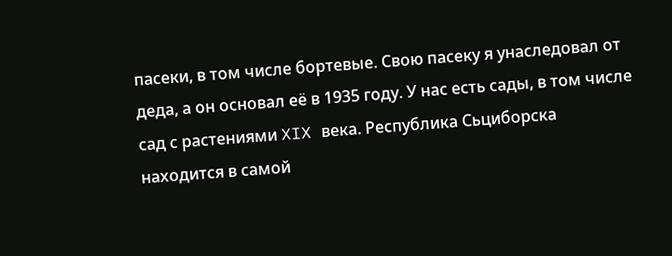пасеки, в том числе бортевые. Свою пасеку я унаследовал от деда, а он основал её в 1935 году. У нас есть сады, в том числе сад с растениями XIX века. Республика Сьциборска находится в самой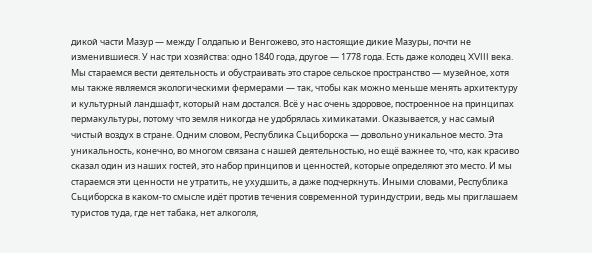дикой части Мазур — между Голдапью и Венгожево, это настоящие дикие Мазуры, почти не изменившиеся. У нас три хозяйства: одно 1840 года, другое — 1778 года. Есть даже колодец XVIII века. Мы стараемся вести деятельность и обустраивать это старое сельское пространство — музейное, хотя мы также являемся экологическими фермерами — так, чтобы как можно меньше менять архитектуру и культурный ландшафт, который нам достался. Всё у нас очень здоровое, построенное на принципах пермакультуры, потому что земля никогда не удобрялась химикатами. Оказывается, у нас самый чистый воздух в стране. Одним словом, Республика Сьциборска — довольно уникальное место. Эта уникальность, конечно, во многом связана с нашей деятельностью, но ещё важнее то, что, как красиво сказал один из наших гостей, это набор принципов и ценностей, которые определяют это место. И мы стараемся эти ценности не утратить, не ухудшить, а даже подчеркнуть. Иными словами, Республика Сьциборска в каком-то смысле идёт против течения современной туриндустрии, ведь мы приглашаем туристов туда, где нет табака, нет алкоголя,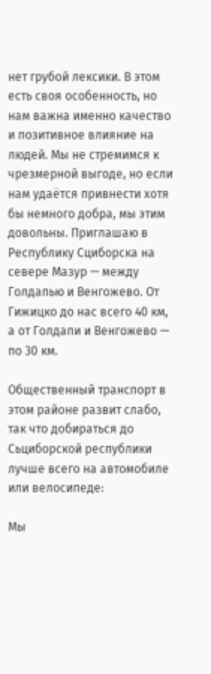нет грубой лексики. В этом есть своя особенность, но нам важна именно качество и позитивное влияние на людей. Мы не стремимся к чрезмерной выгоде, но если нам удаётся привнести хотя бы немного добра, мы этим довольны. Приглашаю в Республику Сциборска на севере Мазур — между Голдапью и Венгожево. От Гижицко до нас всего 40 км, а от Голдапи и Венгожево — по 30 км.

Общественный транспорт в этом районе развит слабо, так что добираться до Сьциборской республики лучше всего на автомобиле или велосипеде:

Мы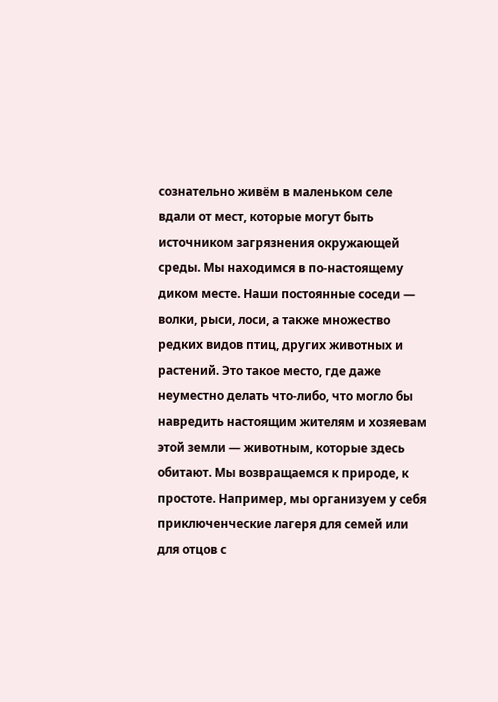сознательно живём в маленьком селе вдали от мест, которые могут быть источником загрязнения окружающей среды. Мы находимся в по-настоящему диком месте. Наши постоянные соседи — волки, рыси, лоси, а также множество редких видов птиц, других животных и растений. Это такое место, где даже неуместно делать что-либо, что могло бы навредить настоящим жителям и хозяевам этой земли — животным, которые здесь обитают. Мы возвращаемся к природе, к простоте. Например, мы организуем у себя приключенческие лагеря для семей или для отцов с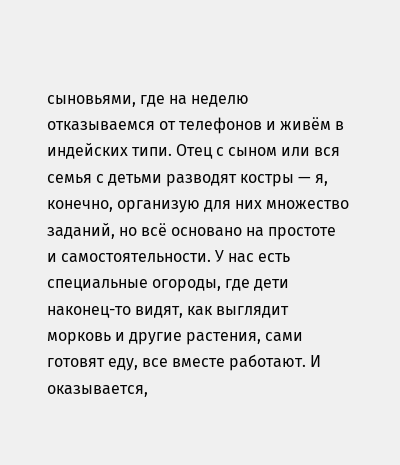сыновьями, где на неделю отказываемся от телефонов и живём в индейских типи. Отец с сыном или вся семья с детьми разводят костры — я, конечно, организую для них множество заданий, но всё основано на простоте и самостоятельности. У нас есть специальные огороды, где дети наконец-то видят, как выглядит морковь и другие растения, сами готовят еду, все вместе работают. И оказывается,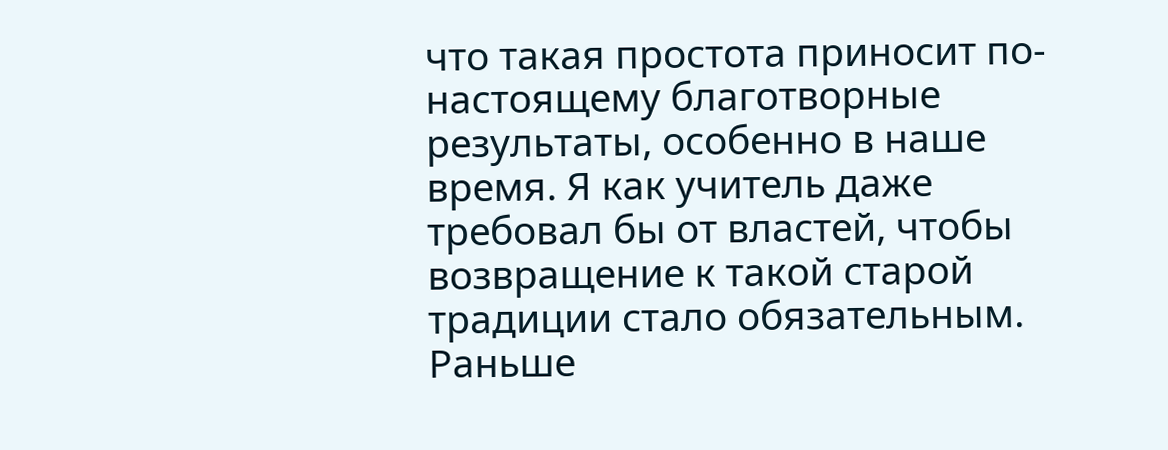что такая простота приносит по-настоящему благотворные результаты, особенно в наше время. Я как учитель даже требовал бы от властей, чтобы возвращение к такой старой традиции стало обязательным. Раньше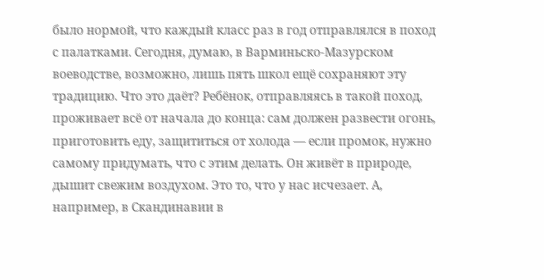было нормой, что каждый класс раз в год отправлялся в поход с палатками. Сегодня, думаю, в Варминьско-Мазурском воеводстве, возможно, лишь пять школ ещё сохраняют эту традицию. Что это даёт? Ребёнок, отправляясь в такой поход, проживает всё от начала до конца: сам должен развести огонь, приготовить еду, защититься от холода — если промок, нужно самому придумать, что с этим делать. Он живёт в природе, дышит свежим воздухом. Это то, что у нас исчезает. А, например, в Скандинавии в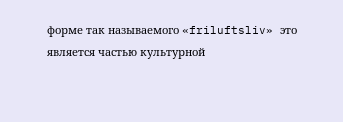форме так называемого «friluftsliv» это является частью культурной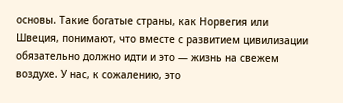основы. Такие богатые страны, как Норвегия или Швеция, понимают, что вместе с развитием цивилизации обязательно должно идти и это — жизнь на свежем воздухе. У нас, к сожалению, это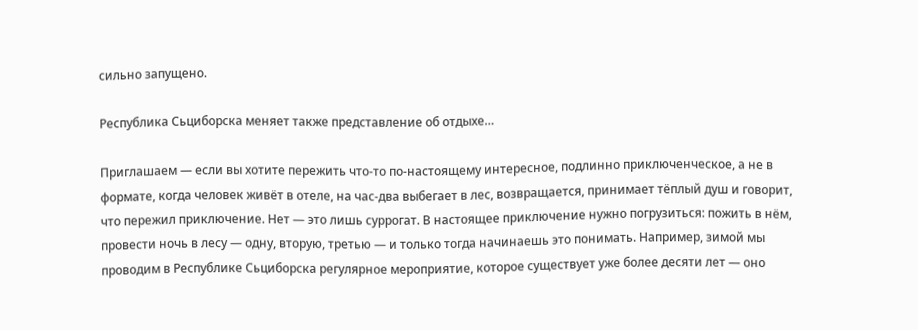сильно запущено.

Республика Сьциборска меняет также представление об отдыхе…

Приглашаем — если вы хотите пережить что-то по-настоящему интересное, подлинно приключенческое, а не в формате, когда человек живёт в отеле, на час-два выбегает в лес, возвращается, принимает тёплый душ и говорит, что пережил приключение. Нет — это лишь суррогат. В настоящее приключение нужно погрузиться: пожить в нём, провести ночь в лесу — одну, вторую, третью — и только тогда начинаешь это понимать. Например, зимой мы проводим в Республике Сьциборска регулярное мероприятие, которое существует уже более десяти лет — оно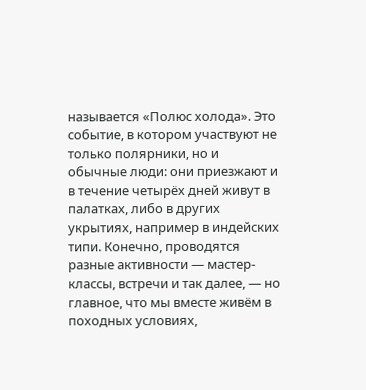называется «Полюс холода». Это событие, в котором участвуют не только полярники, но и обычные люди: они приезжают и в течение четырёх дней живут в палатках, либо в других укрытиях, например в индейских типи. Конечно, проводятся разные активности — мастер-классы, встречи и так далее, — но главное, что мы вместе живём в походных условиях,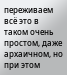переживаем всё это в таком очень простом, даже архаичном, но при этом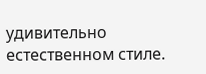удивительно естественном стиле.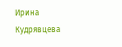Ирина Кудрявцева